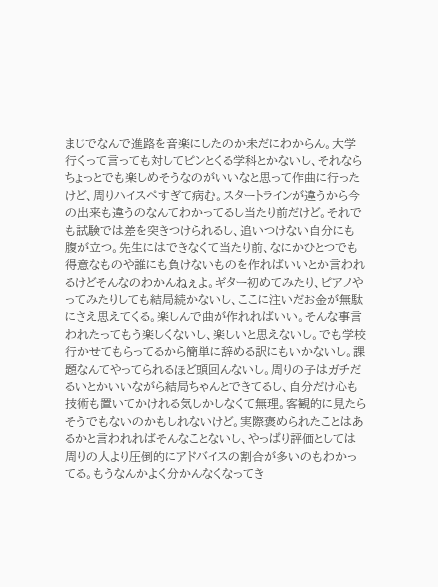まじでなんで進路を音楽にしたのか未だにわからん。大学行くって言っても対してピンとくる学科とかないし、それならちょっとでも楽しめそうなのがいいなと思って作曲に行ったけど、周りハイスペすぎて病む。スタートラインが違うから今の出来も違うのなんてわかってるし当たり前だけど。それでも試験では差を突きつけられるし、追いつけない自分にも腹が立つ。先生にはできなくて当たり前、なにかひとつでも得意なものや誰にも負けないものを作ればいいとか言われるけどそんなのわかんねぇよ。ギター初めてみたり、ピアノやってみたりしても結局続かないし、ここに注いだお金が無駄にさえ思えてくる。楽しんで曲が作れればいい。そんな事言われたってもう楽しくないし、楽しいと思えないし。でも学校行かせてもらってるから簡単に辞める訳にもいかないし。課題なんてやってられるほど頭回んないし。周りの子はガチだるいとかいいながら結局ちゃんとできてるし、自分だけ心も技術も置いてかけれる気しかしなくて無理。客観的に見たらそうでもないのかもしれないけど。実際褒められたことはあるかと言われればそんなことないし、やっぱり評価としては周りの人より圧倒的にアドバイスの割合が多いのもわかってる。もうなんかよく分かんなくなってき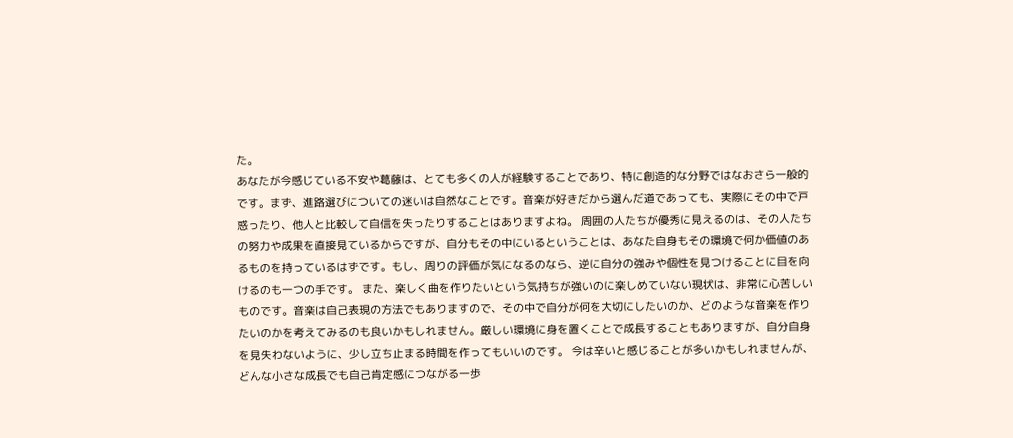た。
あなたが今感じている不安や葛藤は、とても多くの人が経験することであり、特に創造的な分野ではなおさら一般的です。まず、進路選びについての迷いは自然なことです。音楽が好きだから選んだ道であっても、実際にその中で戸惑ったり、他人と比較して自信を失ったりすることはありますよね。 周囲の人たちが優秀に見えるのは、その人たちの努力や成果を直接見ているからですが、自分もその中にいるということは、あなた自身もその環境で何か価値のあるものを持っているはずです。もし、周りの評価が気になるのなら、逆に自分の強みや個性を見つけることに目を向けるのも一つの手です。 また、楽しく曲を作りたいという気持ちが強いのに楽しめていない現状は、非常に心苦しいものです。音楽は自己表現の方法でもありますので、その中で自分が何を大切にしたいのか、どのような音楽を作りたいのかを考えてみるのも良いかもしれません。厳しい環境に身を置くことで成長することもありますが、自分自身を見失わないように、少し立ち止まる時間を作ってもいいのです。 今は辛いと感じることが多いかもしれませんが、どんな小さな成長でも自己肯定感につながる一歩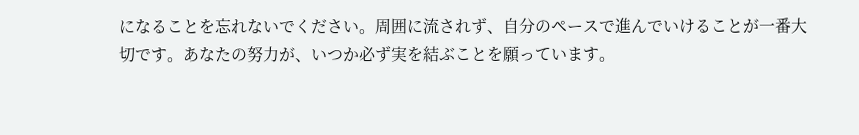になることを忘れないでください。周囲に流されず、自分のペースで進んでいけることが一番大切です。あなたの努力が、いつか必ず実を結ぶことを願っています。